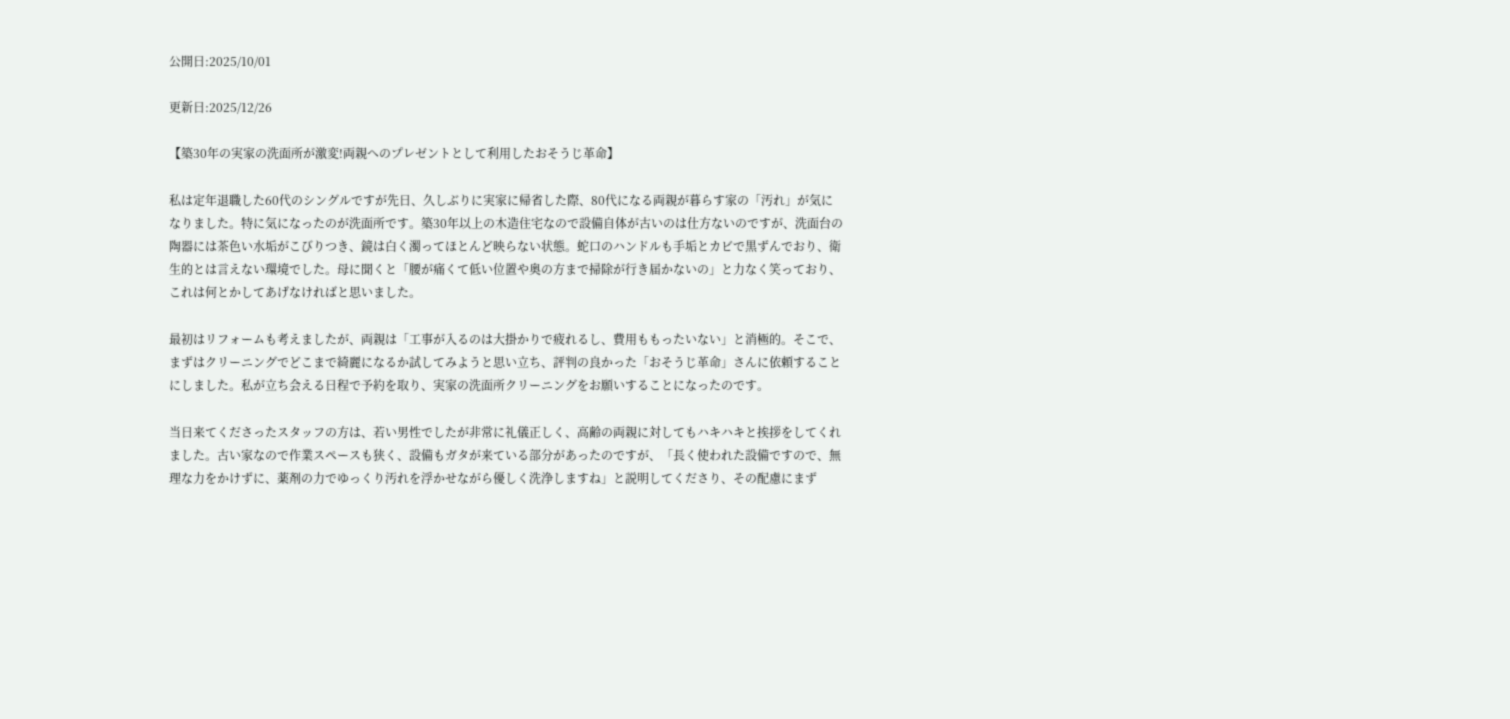公開日:2025/10/01

更新日:2025/12/26

【築30年の実家の洗面所が激変!両親へのプレゼントとして利用したおそうじ革命】

私は定年退職した60代のシングルですが先日、久しぶりに実家に帰省した際、80代になる両親が暮らす家の「汚れ」が気になりました。特に気になったのが洗面所です。築30年以上の木造住宅なので設備自体が古いのは仕方ないのですが、洗面台の陶器には茶色い水垢がこびりつき、鏡は白く濁ってほとんど映らない状態。蛇口のハンドルも手垢とカビで黒ずんでおり、衛生的とは言えない環境でした。母に聞くと「腰が痛くて低い位置や奥の方まで掃除が行き届かないの」と力なく笑っており、これは何とかしてあげなければと思いました。

最初はリフォームも考えましたが、両親は「工事が入るのは大掛かりで疲れるし、費用ももったいない」と消極的。そこで、まずはクリーニングでどこまで綺麗になるか試してみようと思い立ち、評判の良かった「おそうじ革命」さんに依頼することにしました。私が立ち会える日程で予約を取り、実家の洗面所クリーニングをお願いすることになったのです。

当日来てくださったスタッフの方は、若い男性でしたが非常に礼儀正しく、高齢の両親に対してもハキハキと挨拶をしてくれました。古い家なので作業スペースも狭く、設備もガタが来ている部分があったのですが、「長く使われた設備ですので、無理な力をかけずに、薬剤の力でゆっくり汚れを浮かせながら優しく洗浄しますね」と説明してくださり、その配慮にまず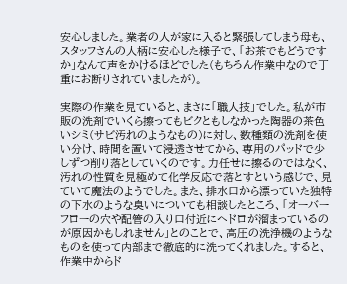安心しました。業者の人が家に入ると緊張してしまう母も、スタッフさんの人柄に安心した様子で、「お茶でもどうですか」なんて声をかけるほどでした(もちろん作業中なので丁重にお断りされていましたが)。

実際の作業を見ていると、まさに「職人技」でした。私が市販の洗剤でいくら擦ってもビクともしなかった陶器の茶色いシミ(サビ汚れのようなもの)に対し、数種類の洗剤を使い分け、時間を置いて浸透させてから、専用のパッドで少しずつ削り落としていくのです。力任せに擦るのではなく、汚れの性質を見極めて化学反応で落とすという感じで、見ていて魔法のようでした。また、排水口から漂っていた独特の下水のような臭いについても相談したところ、「オーバーフローの穴や配管の入り口付近にヘドロが溜まっているのが原因かもしれません」とのことで、高圧の洗浄機のようなものを使って内部まで徹底的に洗ってくれました。すると、作業中からド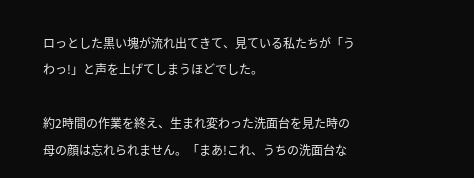ロっとした黒い塊が流れ出てきて、見ている私たちが「うわっ!」と声を上げてしまうほどでした。

約2時間の作業を終え、生まれ変わった洗面台を見た時の母の顔は忘れられません。「まあ!これ、うちの洗面台な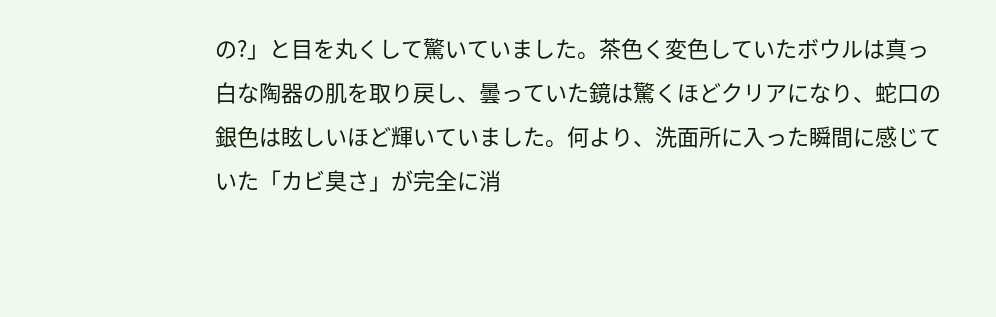の?」と目を丸くして驚いていました。茶色く変色していたボウルは真っ白な陶器の肌を取り戻し、曇っていた鏡は驚くほどクリアになり、蛇口の銀色は眩しいほど輝いていました。何より、洗面所に入った瞬間に感じていた「カビ臭さ」が完全に消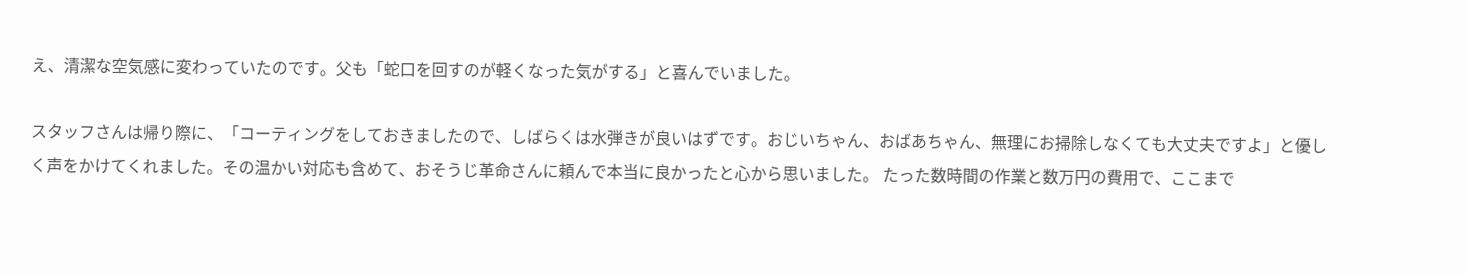え、清潔な空気感に変わっていたのです。父も「蛇口を回すのが軽くなった気がする」と喜んでいました。

スタッフさんは帰り際に、「コーティングをしておきましたので、しばらくは水弾きが良いはずです。おじいちゃん、おばあちゃん、無理にお掃除しなくても大丈夫ですよ」と優しく声をかけてくれました。その温かい対応も含めて、おそうじ革命さんに頼んで本当に良かったと心から思いました。 たった数時間の作業と数万円の費用で、ここまで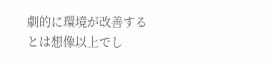劇的に環境が改善するとは想像以上でし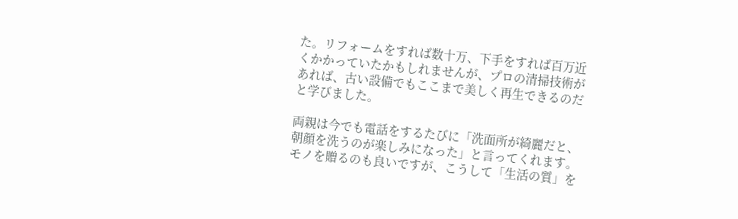た。リフォームをすれば数十万、下手をすれば百万近くかかっていたかもしれませんが、プロの清掃技術があれば、古い設備でもここまで美しく再生できるのだと学びました。

両親は今でも電話をするたびに「洗面所が綺麗だと、朝顔を洗うのが楽しみになった」と言ってくれます。モノを贈るのも良いですが、こうして「生活の質」を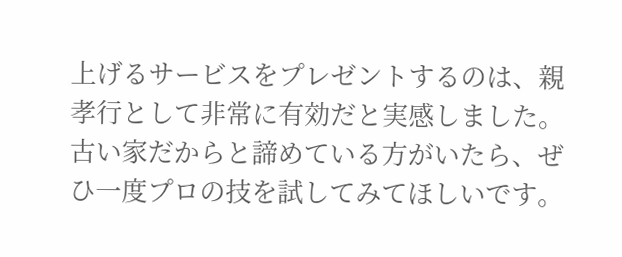上げるサービスをプレゼントするのは、親孝行として非常に有効だと実感しました。古い家だからと諦めている方がいたら、ぜひ一度プロの技を試してみてほしいです。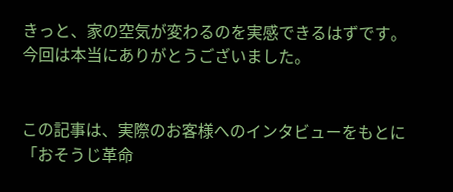きっと、家の空気が変わるのを実感できるはずです。今回は本当にありがとうございました。


この記事は、実際のお客様へのインタビューをもとに「おそうじ革命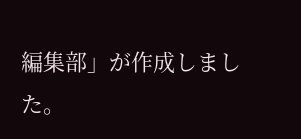編集部」が作成しました。